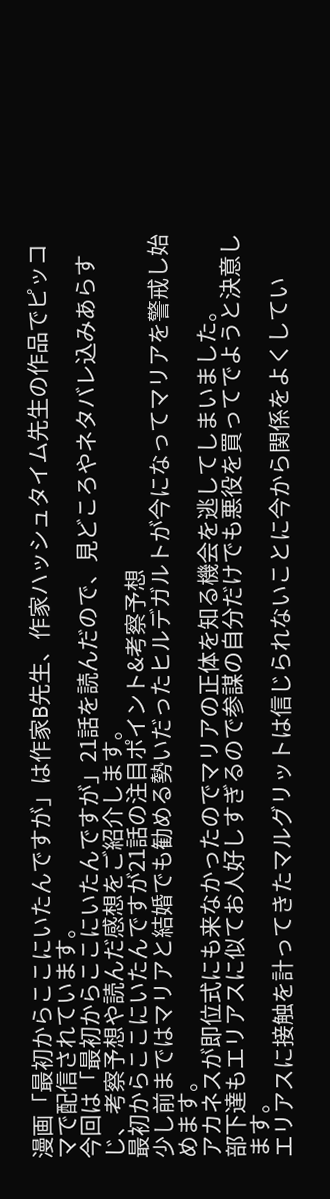漫画「最初からここにいたんですが」は作家B先生、作家ハッシュタイム先生の作品でピッコマで配信されています。
今回は「最初からここにいたんですが」21話を読んだので、見どころやネタバレ込みあらすじ、考察予想や読んだ感想をご紹介します。
最初からここにいたんですが21話の注目ポイント&考察予想
少し前まではマリアと結婚でも勧める勢いだったヒルデガルトが今になってマリアを警戒し始めます。
アカネスが即位式にも来なかったのでマリアの正体を知る機会を逃してしまいました。
部下達もエリアスに似てお人好しすぎるので参謀の自分だけでも悪役を買ってでようと決意します。
エリアスに接触を計ってきたマルグリットは信じられないことに今から関係をよくしてい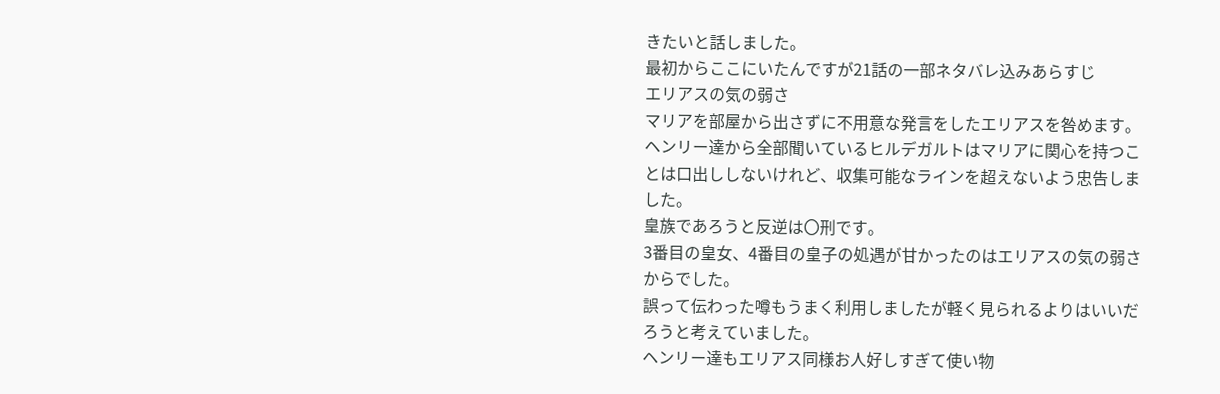きたいと話しました。
最初からここにいたんですが21話の一部ネタバレ込みあらすじ
エリアスの気の弱さ
マリアを部屋から出さずに不用意な発言をしたエリアスを咎めます。
ヘンリー達から全部聞いているヒルデガルトはマリアに関心を持つことは口出ししないけれど、収集可能なラインを超えないよう忠告しました。
皇族であろうと反逆は〇刑です。
3番目の皇女、4番目の皇子の処遇が甘かったのはエリアスの気の弱さからでした。
誤って伝わった噂もうまく利用しましたが軽く見られるよりはいいだろうと考えていました。
ヘンリー達もエリアス同様お人好しすぎて使い物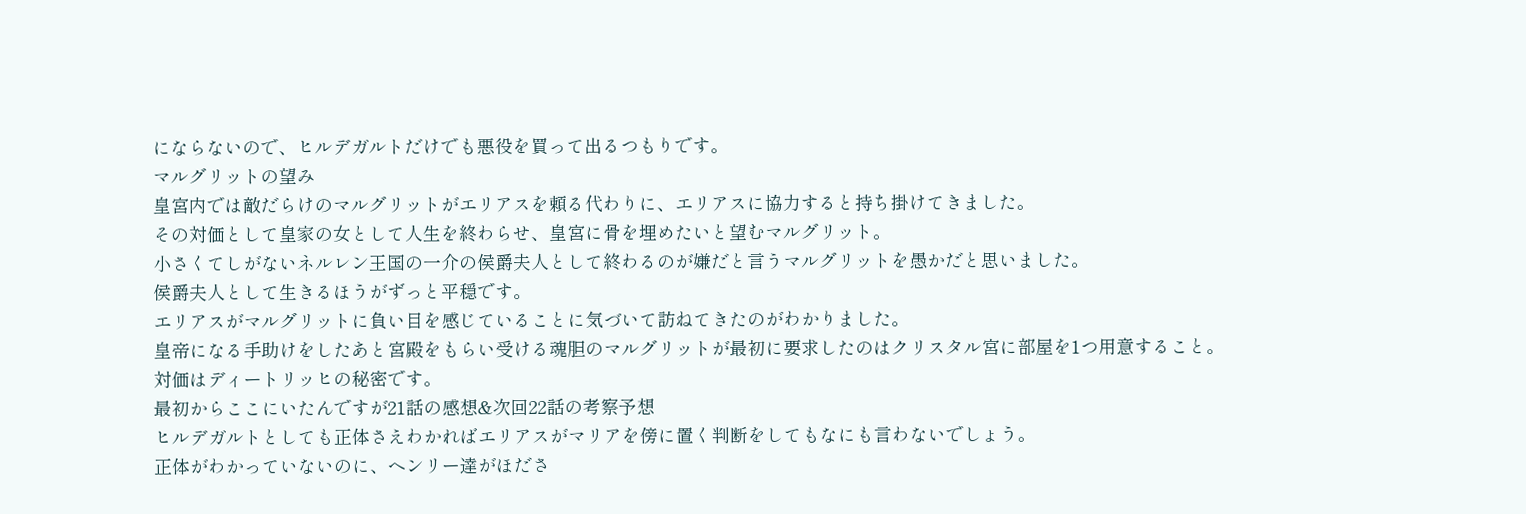にならないので、ヒルデガルトだけでも悪役を買って出るつもりです。
マルグリットの望み
皇宮内では敵だらけのマルグリットがエリアスを頼る代わりに、エリアスに協力すると持ち掛けてきました。
その対価として皇家の女として人生を終わらせ、皇宮に骨を埋めたいと望むマルグリット。
小さくてしがないネルレン王国の一介の侯爵夫人として終わるのが嫌だと言うマルグリットを愚かだと思いました。
侯爵夫人として生きるほうがずっと平穏です。
エリアスがマルグリットに負い目を感じていることに気づいて訪ねてきたのがわかりました。
皇帝になる手助けをしたあと宮殿をもらい受ける魂胆のマルグリットが最初に要求したのはクリスタル宮に部屋を1つ用意すること。
対価はディートリッヒの秘密です。
最初からここにいたんですが21話の感想&次回22話の考察予想
ヒルデガルトとしても正体さえわかればエリアスがマリアを傍に置く判断をしてもなにも言わないでしょう。
正体がわかっていないのに、ヘンリー達がほださ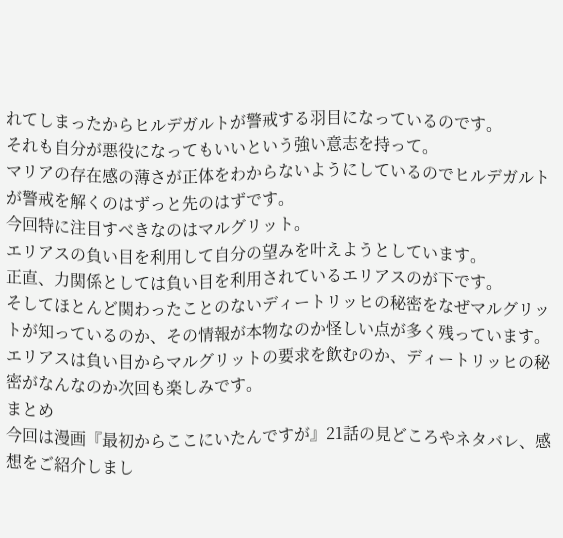れてしまったからヒルデガルトが警戒する羽目になっているのです。
それも自分が悪役になってもいいという強い意志を持って。
マリアの存在感の薄さが正体をわからないようにしているのでヒルデガルトが警戒を解くのはずっと先のはずです。
今回特に注目すべきなのはマルグリット。
エリアスの負い目を利用して自分の望みを叶えようとしています。
正直、力関係としては負い目を利用されているエリアスのが下です。
そしてほとんど関わったことのないディートリッヒの秘密をなぜマルグリットが知っているのか、その情報が本物なのか怪しい点が多く残っています。
エリアスは負い目からマルグリットの要求を飲むのか、ディートリッヒの秘密がなんなのか次回も楽しみです。
まとめ
今回は漫画『最初からここにいたんですが』21話の見どころやネタバレ、感想をご紹介しまし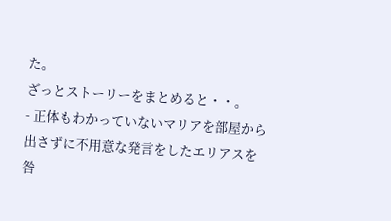た。
ざっとストーリーをまとめると・・。
- 正体もわかっていないマリアを部屋から出さずに不用意な発言をしたエリアスを咎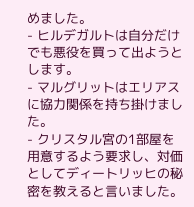めました。
- ヒルデガルトは自分だけでも悪役を買って出ようとします。
- マルグリットはエリアスに協力関係を持ち掛けました。
- クリスタル宮の1部屋を用意するよう要求し、対価としてディートリッヒの秘密を教えると言いました。